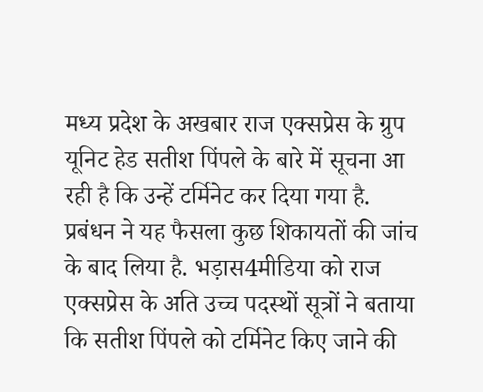मध्य प्रदेश के अखबार राज एक्सप्रेस के ग्रुप यूनिट हेड सतीश पिंपले के बारे में सूचना आ रही है कि उन्हें टर्मिनेट कर दिया गया है. प्रबंधन ने यह फैसला कुछ शिकायतों की जांच के बाद लिया है. भड़ास4मीडिया को राज एक्सप्रेस के अति उच्च पदस्थों सूत्रों ने बताया कि सतीश पिंपले को टर्मिनेट किए जाने की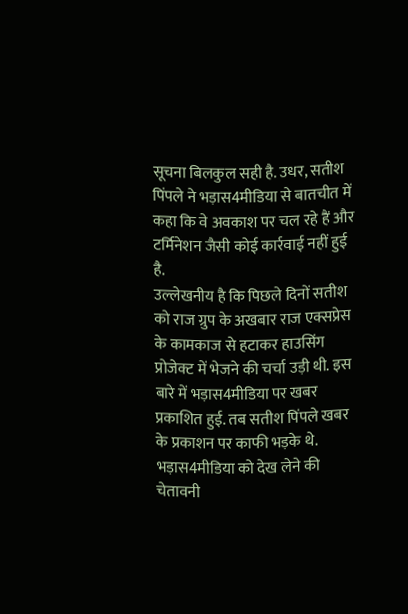सूचना बिलकुल सही है. उधर, सतीश पिंपले ने भड़ास4मीडिया से बातचीत में कहा कि वे अवकाश पर चल रहे हैं और टर्मिनेशन जैसी कोई कार्रवाई नहीं हुई है.
उल्लेखनीय है कि पिछले दिनों सतीश को राज ग्रुप के अखबार राज एक्सप्रेस के कामकाज से हटाकर हाउसिंग प्रोजेक्ट में भेजने की चर्चा उड़ी थी. इस बारे में भड़ास4मीडिया पर खबर प्रकाशित हुई. तब सतीश पिंपले खबर के प्रकाशन पर काफी भड़के थे. भड़ास4मीडिया को देख लेने की चेतावनी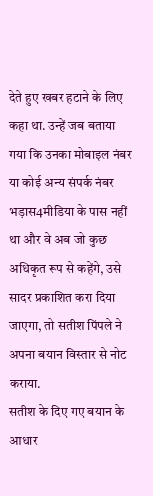देते हुए खबर हटाने के लिए कहा था. उन्हें जब बताया गया कि उनका मोबाइल नंबर या कोई अन्य संपर्क नंबर भड़ास4मीडिया के पास नहीं था और वे अब जो कुछ अधिकृत रूप से कहेंगे, उसे सादर प्रकाशित करा दिया जाएगा, तो सतीश पिंपले ने अपना बयान विस्तार से नोट कराया.
सतीश के दिए गए बयान के आधार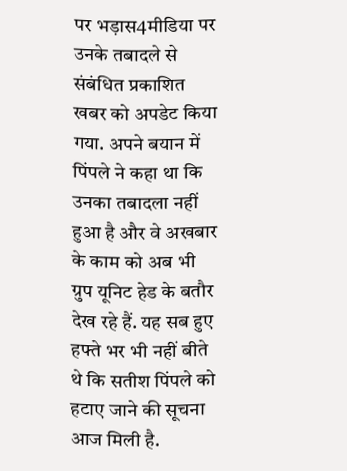पर भड़ास4मीडिया पर उनके तबादले से संबंधित प्रकाशित खबर को अपडेट किया गया. अपने बयान में पिंपले ने कहा था कि उनका तबादला नहीं हुआ है और वे अखबार के काम को अब भी ग्रुप यूनिट हेड के बतौर देख रहे हैं. यह सब हुए हफ्ते भर भी नहीं बीते थे कि सतीश पिंपले को हटाए जाने की सूचना आज मिली है.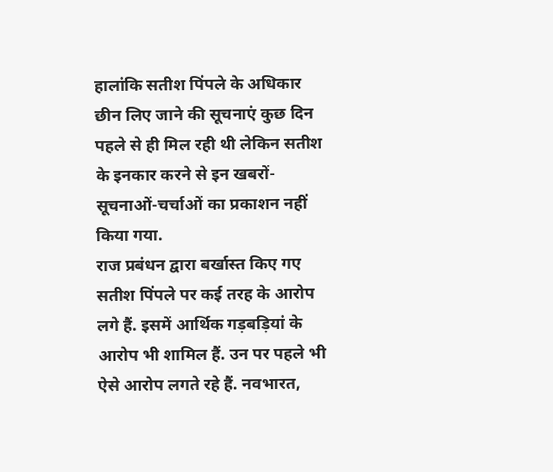हालांकि सतीश पिंपले के अधिकार छीन लिए जाने की सूचनाएं कुछ दिन पहले से ही मिल रही थी लेकिन सतीश के इनकार करने से इन खबरों-सूचनाओं-चर्चाओं का प्रकाशन नहीं किया गया.
राज प्रबंधन द्वारा बर्खास्त किए गए सतीश पिंपले पर कई तरह के आरोप लगे हैं. इसमें आर्थिक गड़बड़ियां के आरोप भी शामिल हैं. उन पर पहले भी ऐसे आरोप लगते रहे हैं. नवभारत,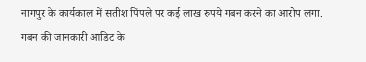नागपुर के कार्यकाल में सतीश पिंपले पर कई लाख रुपये गबन करने का आरोप लगा. गबन की जानकारी आडिट के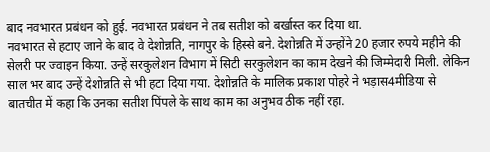बाद नवभारत प्रबंधन को हुई. नवभारत प्रबंधन ने तब सतीश को बर्खास्त कर दिया था.
नवभारत से हटाए जाने के बाद वे देशोन्नति, नागपुर के हिस्से बने. देशोन्नति में उन्होंने 20 हजार रुपये महीने की सेलरी पर ज्वाइन किया. उन्हें सरकुलेशन विभाग में सिटी सरकुलेशन का काम देखने की जिम्मेदारी मिली. लेकिन साल भर बाद उन्हें देशोन्नति से भी हटा दिया गया. देशोन्नति के मालिक प्रकाश पोहरे ने भड़ास4मीडिया से बातचीत में कहा कि उनका सतीश पिंपले के साथ काम का अनुभव ठीक नहीं रहा.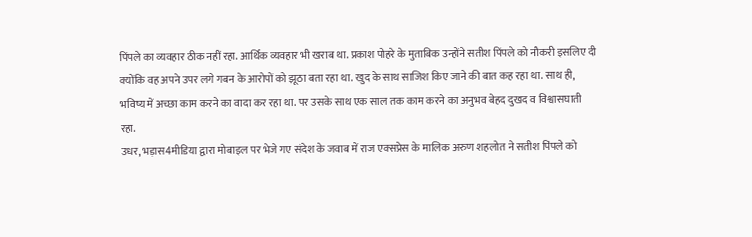पिंपले का व्यवहार ठीक नहीं रहा. आर्थिक व्यवहार भी खराब था. प्रकाश पोहरे के मुताबिक उन्होंने सतीश पिंपले को नौकरी इसलिए दी क्योंकि वह अपने उपर लगे गबन के आरोपों को झूठा बता रहा था. खुद के साथ साजिश किए जाने की बात कह रहा था. साथ ही, भविष्य में अच्छा काम करने का वादा कर रहा था. पर उसके साथ एक साल तक काम करने का अनुभव बेहद दुखद व विश्वासघाती रहा.
उधर, भड़ास4मीडिया द्वारा मोबाइल पर भेजे गए संदेश के जवाब में राज एक्सप्रेस के मालिक अरुण शहलोत ने सतीश पिंपले को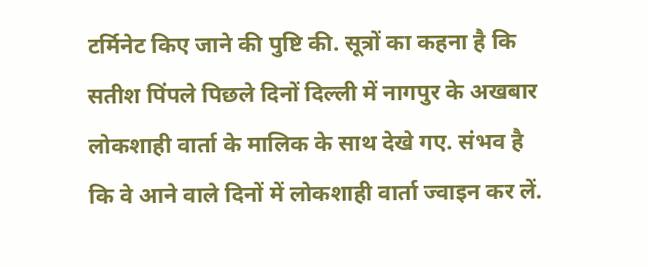टर्मिनेट किए जाने की पुष्टि की. सूत्रों का कहना है कि सतीश पिंपले पिछले दिनों दिल्ली में नागपुर के अखबार लोकशाही वार्ता के मालिक के साथ देखे गए. संभव है कि वे आने वाले दिनों में लोकशाही वार्ता ज्वाइन कर लें.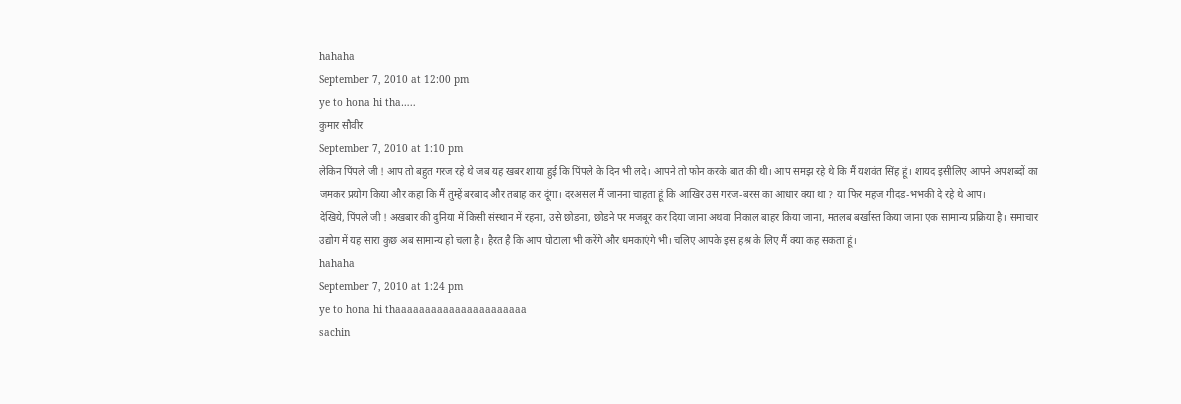hahaha
September 7, 2010 at 12:00 pm
ye to hona hi tha…..
कुमार सौवीर
September 7, 2010 at 1:10 pm
लेकिन पिंपले जी ! आप तो बहुत गरज रहे थे जब यह खबर शाया हुई कि पिंपले के दिन भी लदे। आपने तो फोन करके बात की थी। आप समझ रहे थे कि मैं यशवंत सिंह हूं। शायद इसीलिए आपने अपशब्दों का जमकर प्रयोग किया और कहा कि मैं तुम्हें बरबाद और तबाह कर दूंगा। दरअसल मैं जानना चाहता हूं कि आखिर उस गरज-बरस का आधार क्या था ? या फिर महज गीदड-भभकी दे रहे थे आप।
देखिये, पिंपले जी ! अखबार की दुनिया में किसी संस्थान में रहना, उसे छोडना, छोडने पर मजबूर कर दिया जाना अथवा निकाल बाहर किया जाना, मतलब बर्खास्त किया जाना एक सामान्य प्रक्रिया है। समाचार उद्योग में यह सारा कुछ अब सामान्य हो चला है। हैरत है कि आप घोटाला भी करेंगे और धमकाएंगे भी। चलिए आपके इस हश्र के लिए मैं क्या कह सकता हूं।
hahaha
September 7, 2010 at 1:24 pm
ye to hona hi thaaaaaaaaaaaaaaaaaaaaaa
sachin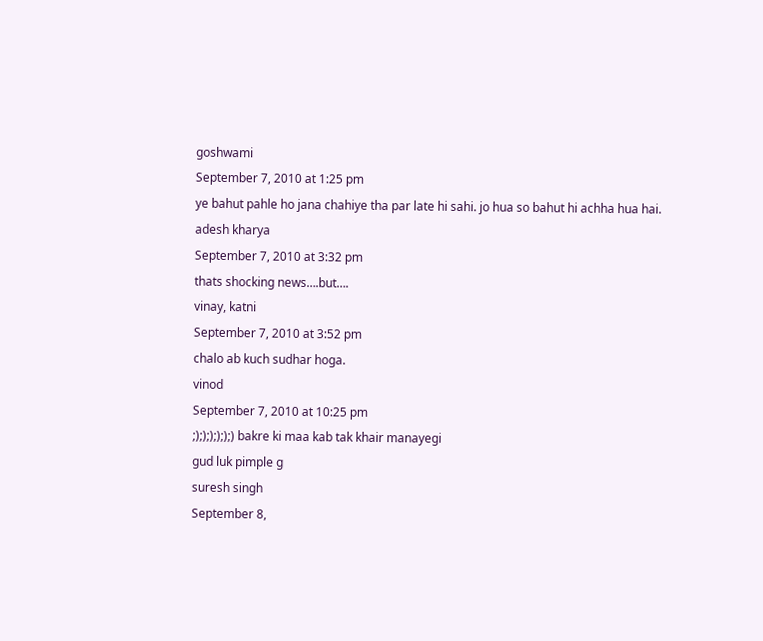goshwami
September 7, 2010 at 1:25 pm
ye bahut pahle ho jana chahiye tha par late hi sahi. jo hua so bahut hi achha hua hai.
adesh kharya
September 7, 2010 at 3:32 pm
thats shocking news….but….
vinay, katni
September 7, 2010 at 3:52 pm
chalo ab kuch sudhar hoga.
vinod
September 7, 2010 at 10:25 pm
;);););););) bakre ki maa kab tak khair manayegi
gud luk pimple g
suresh singh
September 8,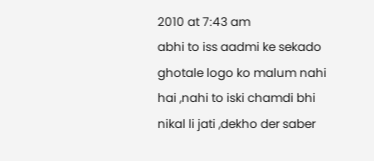2010 at 7:43 am
abhi to iss aadmi ke sekado ghotale logo ko malum nahi hai ,nahi to iski chamdi bhi nikal li jati ,dekho der saber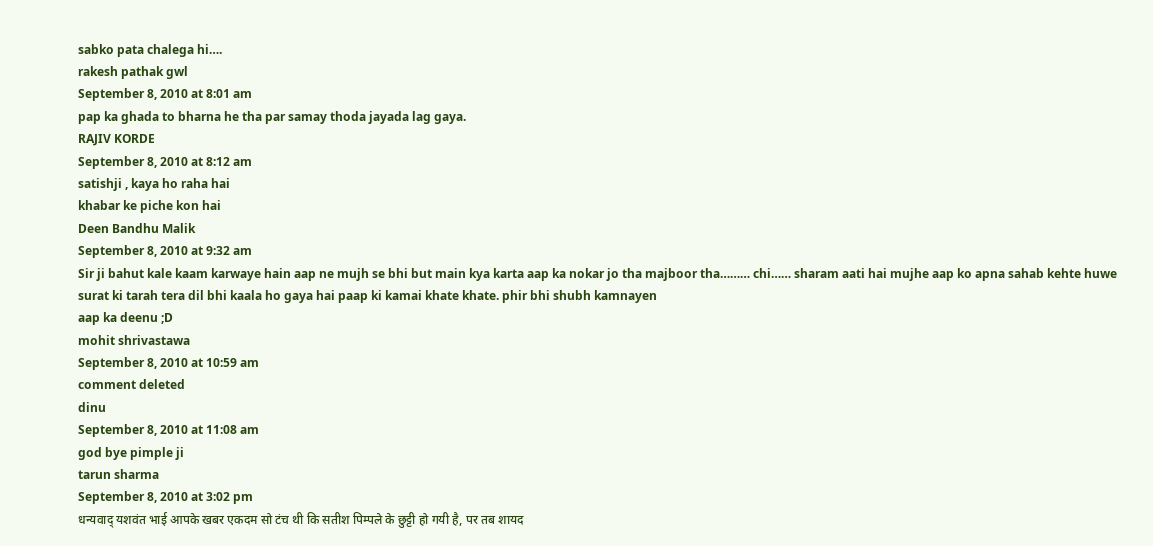sabko pata chalega hi….
rakesh pathak gwl
September 8, 2010 at 8:01 am
pap ka ghada to bharna he tha par samay thoda jayada lag gaya.
RAJIV KORDE
September 8, 2010 at 8:12 am
satishji , kaya ho raha hai
khabar ke piche kon hai
Deen Bandhu Malik
September 8, 2010 at 9:32 am
Sir ji bahut kale kaam karwaye hain aap ne mujh se bhi but main kya karta aap ka nokar jo tha majboor tha……… chi…… sharam aati hai mujhe aap ko apna sahab kehte huwe surat ki tarah tera dil bhi kaala ho gaya hai paap ki kamai khate khate. phir bhi shubh kamnayen
aap ka deenu ;D
mohit shrivastawa
September 8, 2010 at 10:59 am
comment deleted
dinu
September 8, 2010 at 11:08 am
god bye pimple ji
tarun sharma
September 8, 2010 at 3:02 pm
धन्यवाद् यशवंत भाई आपके खबर एकदम सो टंच थी कि सतीश पिम्पले के छुट्टी हो गयी है, पर तब शायद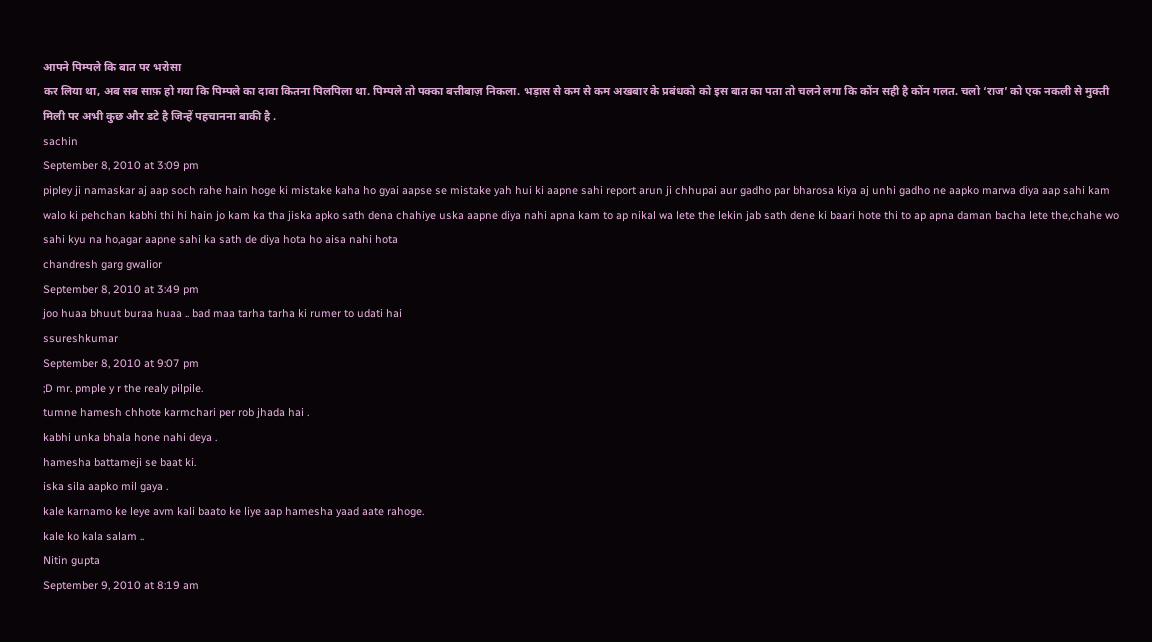आपने पिम्पले कि बात पर भरोसा
कर लिया था, अब सब साफ़ हो गया कि पिम्पले का दावा कितना पिलपिला था. पिम्पले तो पक्का बत्तीबाज़ निकला. भड़ास से कम से कम अखबार के प्रबंधको को इस बात का पता तो चलने लगा कि कोंन सही है कोंन गलत. चलो ‘राज’ को एक नकली से मुक्ती मिली पर अभी कुछ और डटे है जिन्हें पहचानना बाकी है .
sachin
September 8, 2010 at 3:09 pm
pipley ji namaskar aj aap soch rahe hain hoge ki mistake kaha ho gyai aapse se mistake yah hui ki aapne sahi report arun ji chhupai aur gadho par bharosa kiya aj unhi gadho ne aapko marwa diya aap sahi kam walo ki pehchan kabhi thi hi hain jo kam ka tha jiska apko sath dena chahiye uska aapne diya nahi apna kam to ap nikal wa lete the lekin jab sath dene ki baari hote thi to ap apna daman bacha lete the,chahe wo sahi kyu na ho,agar aapne sahi ka sath de diya hota ho aisa nahi hota
chandresh garg gwalior
September 8, 2010 at 3:49 pm
joo huaa bhuut buraa huaa .. bad maa tarha tarha ki rumer to udati hai
ssureshkumar
September 8, 2010 at 9:07 pm
;D mr. pmple y r the realy pilpile.
tumne hamesh chhote karmchari per rob jhada hai .
kabhi unka bhala hone nahi deya .
hamesha battameji se baat ki.
iska sila aapko mil gaya .
kale karnamo ke leye avm kali baato ke liye aap hamesha yaad aate rahoge.
kale ko kala salam ..
Nitin gupta
September 9, 2010 at 8:19 am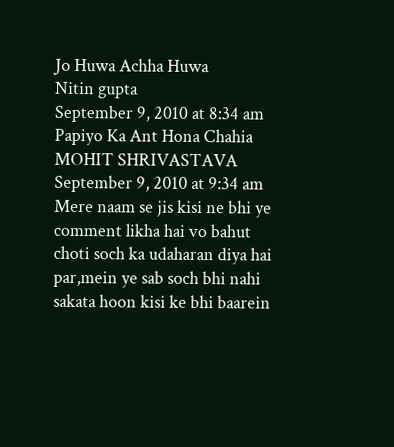Jo Huwa Achha Huwa
Nitin gupta
September 9, 2010 at 8:34 am
Papiyo Ka Ant Hona Chahia
MOHIT SHRIVASTAVA
September 9, 2010 at 9:34 am
Mere naam se jis kisi ne bhi ye comment likha hai vo bahut choti soch ka udaharan diya hai par,mein ye sab soch bhi nahi sakata hoon kisi ke bhi baarein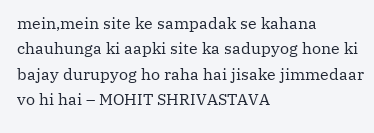mein,mein site ke sampadak se kahana chauhunga ki aapki site ka sadupyog hone ki bajay durupyog ho raha hai jisake jimmedaar vo hi hai – MOHIT SHRIVASTAVA